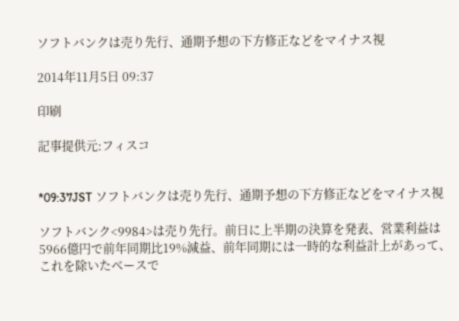ソフトバンクは売り先行、通期予想の下方修正などをマイナス視

2014年11月5日 09:37

印刷

記事提供元:フィスコ


*09:37JST ソフトバンクは売り先行、通期予想の下方修正などをマイナス視

ソフトバンク<9984>は売り先行。前日に上半期の決算を発表、営業利益は5966億円で前年同期比19%減益、前年同期には一時的な利益計上があって、これを除いたベースで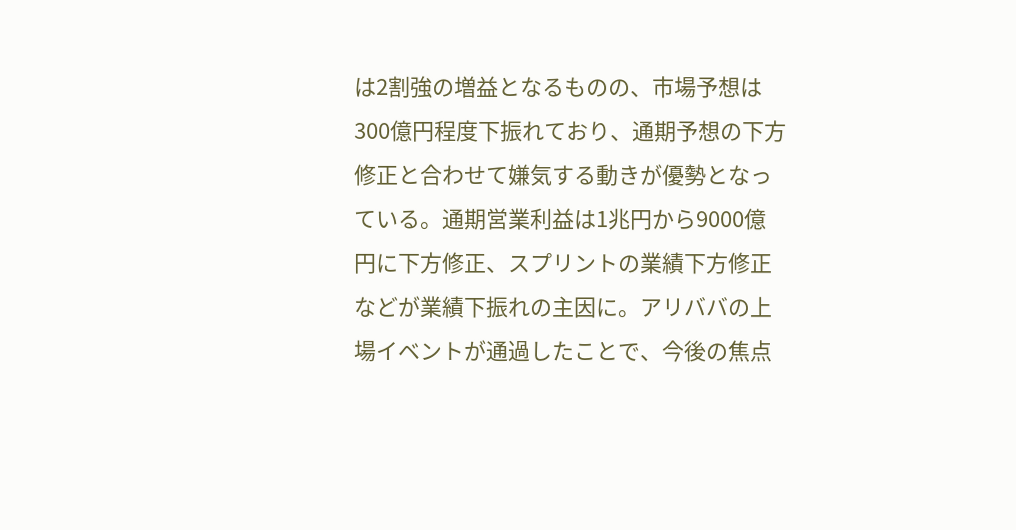は2割強の増益となるものの、市場予想は300億円程度下振れており、通期予想の下方修正と合わせて嫌気する動きが優勢となっている。通期営業利益は1兆円から9000億円に下方修正、スプリントの業績下方修正などが業績下振れの主因に。アリババの上場イベントが通過したことで、今後の焦点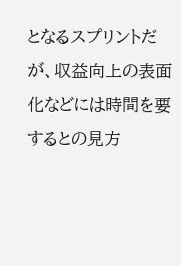となるスプリントだが、収益向上の表面化などには時間を要するとの見方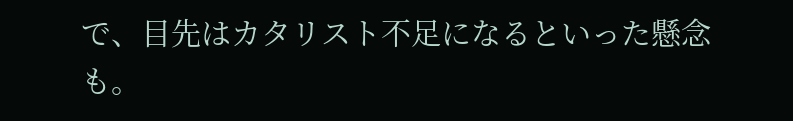で、目先はカタリスト不足になるといった懸念も。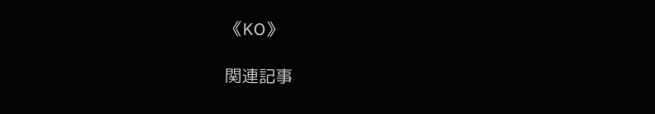《KO》

関連記事